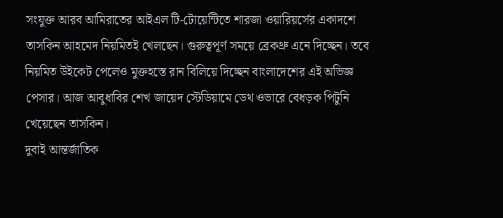সংযুক্ত আরব আমিরাতের আইএল টি-টোয়েন্টিতে শারজা ওয়ারিয়র্সের একাদশে তাসকিন আহমেদ নিয়মিতই খেলছেন। গুরুত্বপূর্ণ সময়ে ব্রেকথ্রু এনে দিচ্ছেন। তবে নিয়মিত উইকেট পেলেও মুক্তহস্তে রান বিলিয়ে দিচ্ছেন বাংলাদেশের এই অভিজ্ঞ পেসার। আজ আবুধাবির শেখ জায়েদ স্টেডিয়ামে ডেথ ওভারে বেধড়ক পিটুনি খেয়েছেন তাসকিন।
দুবাই আন্তর্জাতিক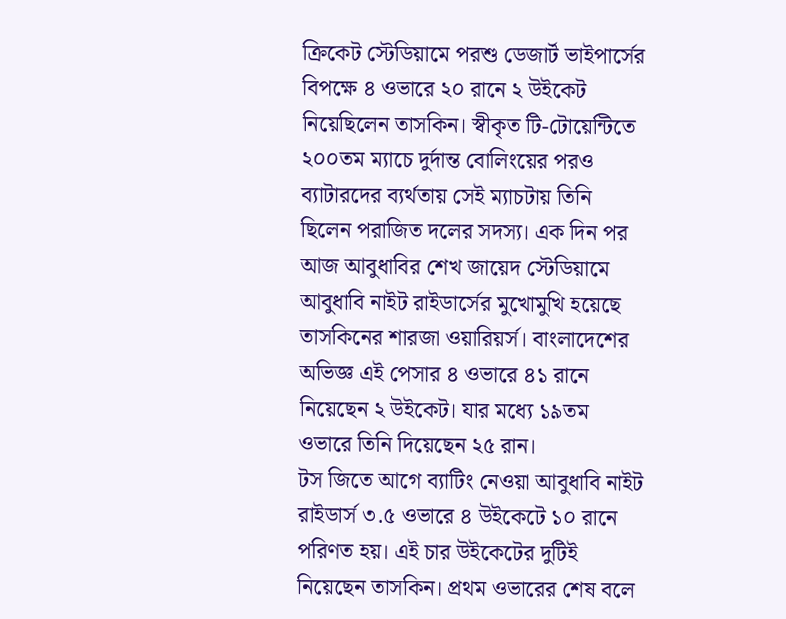ক্রিকেট স্টেডিয়ামে পরশু ডেজার্ট ভাইপার্সের বিপক্ষে ৪ ওভারে ২০ রানে ২ উইকেট নিয়েছিলেন তাসকিন। স্বীকৃত টি-টোয়েন্টিতে ২০০তম ম্যাচে দুর্দান্ত বোলিংয়ের পরও ব্যাটারদের ব্যর্থতায় সেই ম্যাচটায় তিনি ছিলেন পরাজিত দলের সদস্য। এক দিন পর আজ আবুধাবির শেখ জায়েদ স্টেডিয়ামে আবুধাবি নাইট রাইডার্সের মুখোমুখি হয়েছে তাসকিনের শারজা ওয়ারিয়র্স। বাংলাদেশের অভিজ্ঞ এই পেসার ৪ ওভারে ৪১ রানে নিয়েছেন ২ উইকেট। যার মধ্যে ১৯তম ওভারে তিনি দিয়েছেন ২৫ রান।
টস জিতে আগে ব্যাটিং নেওয়া আবুধাবি নাইট রাইডার্স ৩.৫ ওভারে ৪ উইকেটে ১০ রানে পরিণত হয়। এই চার উইকেটের দুটিই নিয়েছেন তাসকিন। প্রথম ওভারের শেষ বলে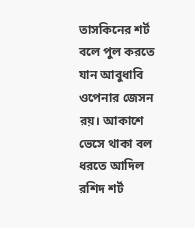তাসকিনের শর্ট বলে পুল করতে যান আবুধাবি ওপেনার জেসন রয়। আকাশে ভেসে থাকা বল ধরতে আদিল রশিদ শর্ট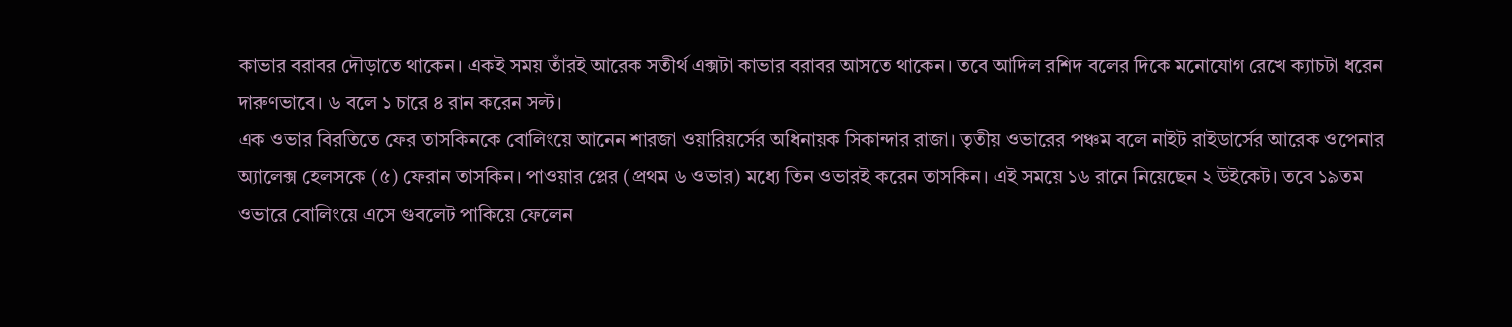কাভার বরাবর দৌড়াতে থাকেন। একই সময় তাঁরই আরেক সতীর্থ এক্সটা কাভার বরাবর আসতে থাকেন। তবে আদিল রশিদ বলের দিকে মনোযোগ রেখে ক্যাচটা ধরেন দারুণভাবে। ৬ বলে ১ চারে ৪ রান করেন সল্ট।
এক ওভার বিরতিতে ফের তাসকিনকে বোলিংয়ে আনেন শারজা ওয়ারিয়র্সের অধিনায়ক সিকান্দার রাজা। তৃতীয় ওভারের পঞ্চম বলে নাইট রাইডার্সের আরেক ওপেনার অ্যালেক্স হেলসকে (৫) ফেরান তাসকিন। পাওয়ার প্লের (প্রথম ৬ ওভার) মধ্যে তিন ওভারই করেন তাসকিন। এই সময়ে ১৬ রানে নিয়েছেন ২ উইকেট। তবে ১৯তম ওভারে বোলিংয়ে এসে গুবলেট পাকিয়ে ফেলেন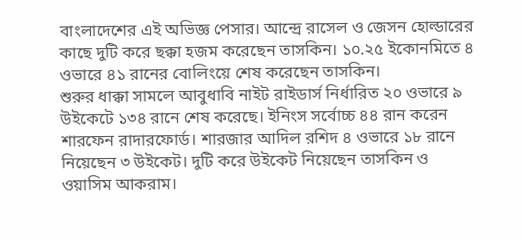বাংলাদেশের এই অভিজ্ঞ পেসার। আন্দ্রে রাসেল ও জেসন হোল্ডারের কাছে দুটি করে ছক্কা হজম করেছেন তাসকিন। ১০.২৫ ইকোনমিতে ৪ ওভারে ৪১ রানের বোলিংয়ে শেষ করেছেন তাসকিন।
শুরুর ধাক্কা সামলে আবুধাবি নাইট রাইডার্স নির্ধারিত ২০ ওভারে ৯ উইকেটে ১৩৪ রানে শেষ করেছে। ইনিংস সর্বোচ্চ ৪৪ রান করেন শারফেন রাদারফোর্ড। শারজার আদিল রশিদ ৪ ওভারে ১৮ রানে নিয়েছেন ৩ উইকেট। দুটি করে উইকেট নিয়েছেন তাসকিন ও ওয়াসিম আকরাম।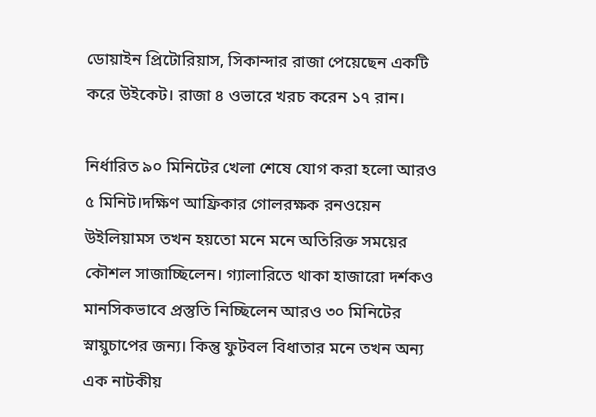ডোয়াইন প্রিটোরিয়াস, সিকান্দার রাজা পেয়েছেন একটি করে উইকেট। রাজা ৪ ওভারে খরচ করেন ১৭ রান।

নির্ধারিত ৯০ মিনিটের খেলা শেষে যোগ করা হলো আরও ৫ মিনিট।দক্ষিণ আফ্রিকার গোলরক্ষক রনওয়েন উইলিয়ামস তখন হয়তো মনে মনে অতিরিক্ত সময়ের কৌশল সাজাচ্ছিলেন। গ্যালারিতে থাকা হাজারো দর্শকও মানসিকভাবে প্রস্তুতি নিচ্ছিলেন আরও ৩০ মিনিটের স্নায়ুচাপের জন্য। কিন্তু ফুটবল বিধাতার মনে তখন অন্য এক নাটকীয়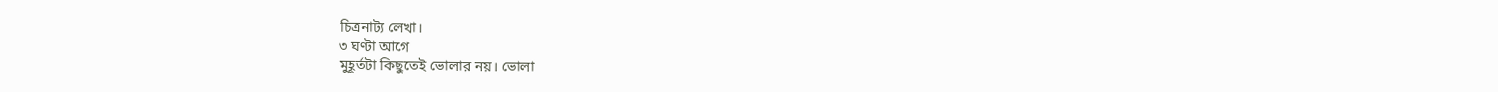চিত্রনাট্য লেখা।
৩ ঘণ্টা আগে
মুহূর্তটা কিছুতেই ভোলার নয়। ভোলা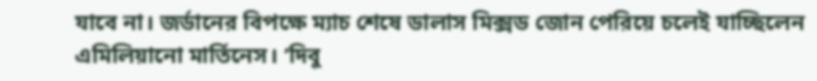যাবে না। জর্ডানের বিপক্ষে ম্যাচ শেষে ডালাস মিক্সড জোন পেরিয়ে চলেই যাচ্ছিলেন এমিলিয়ানো মার্তিনেস। ‘দিবু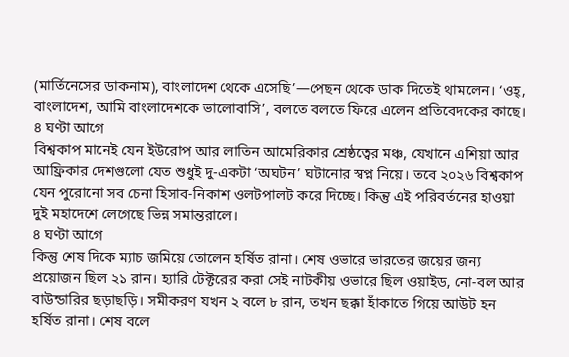(মার্তিনেসের ডাকনাম), বাংলাদেশ থেকে এসেছি’—পেছন থেকে ডাক দিতেই থামলেন। ‘ওহ্, বাংলাদেশ, আমি বাংলাদেশকে ভালোবাসি’, বলতে বলতে ফিরে এলেন প্রতিবেদকের কাছে।
৪ ঘণ্টা আগে
বিশ্বকাপ মানেই যেন ইউরোপ আর লাতিন আমেরিকার শ্রেষ্ঠত্বের মঞ্চ, যেখানে এশিয়া আর আফ্রিকার দেশগুলো যেত শুধুই দু-একটা ‘অঘটন’ ঘটানোর স্বপ্ন নিয়ে। তবে ২০২৬ বিশ্বকাপ যেন পুরোনো সব চেনা হিসাব-নিকাশ ওলটপালট করে দিচ্ছে। কিন্তু এই পরিবর্তনের হাওয়া দুই মহাদেশে লেগেছে ভিন্ন সমান্তরালে।
৪ ঘণ্টা আগে
কিন্তু শেষ দিকে ম্যাচ জমিয়ে তোলেন হর্ষিত রানা। শেষ ওভারে ভারতের জয়ের জন্য প্রয়োজন ছিল ২১ রান। হ্যারি টেক্টরের করা সেই নাটকীয় ওভারে ছিল ওয়াইড, নো-বল আর বাউন্ডারির ছড়াছড়ি। সমীকরণ যখন ২ বলে ৮ রান, তখন ছক্কা হাঁকাতে গিয়ে আউট হন হর্ষিত রানা। শেষ বলে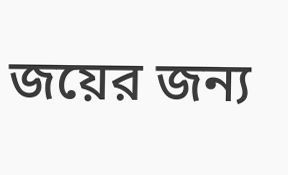জয়ের জন্য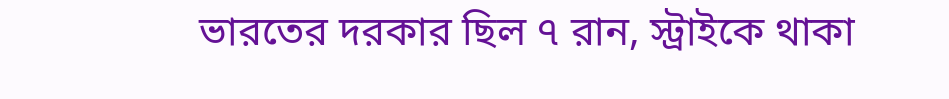ভারতের দরকার ছিল ৭ রান, স্ট্রাইকে থাকা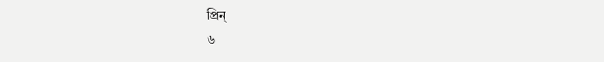প্রিন্
৬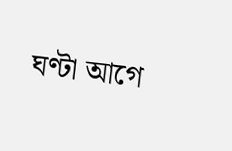ঘণ্টা আগে